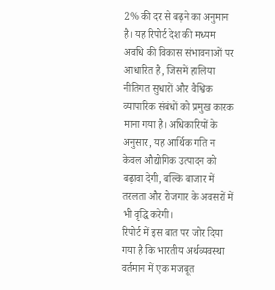2% की दर से बढ़ने का अनुमान है। यह रिपोर्ट देश की मध्यम अवधि की विकास संभावनाओं पर आधारित है, जिसमें हालिया नीतिगत सुधारों और वैश्विक व्यापारिक संबंधों को प्रमुख कारक माना गया है। अधिकारियों के अनुसार, यह आर्थिक गति न केवल औद्योगिक उत्पादन को बढ़ावा देगी, बल्कि बाजार में तरलता और रोजगार के अवसरों में भी वृद्धि करेगी।
रिपोर्ट में इस बात पर जोर दिया गया है कि भारतीय अर्थव्यवस्था वर्तमान में एक मजबूत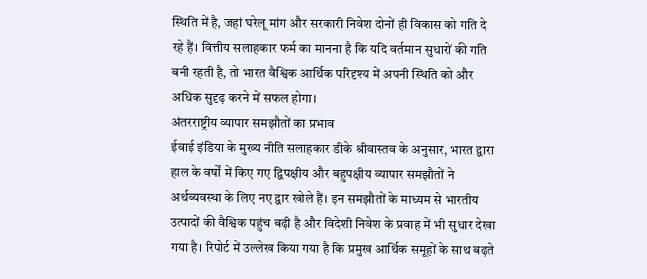स्थिति में है, जहां घरेलू मांग और सरकारी निवेश दोनों ही विकास को गति दे रहे हैं। वित्तीय सलाहकार फर्म का मानना है कि यदि वर्तमान सुधारों की गति बनी रहती है, तो भारत वैश्विक आर्थिक परिदृश्य में अपनी स्थिति को और अधिक सुदृढ़ करने में सफल होगा।
अंतरराष्ट्रीय व्यापार समझौतों का प्रभाव
ईवाई इंडिया के मुख्य नीति सलाहकार डीके श्रीवास्तव के अनुसार, भारत द्वारा हाल के वर्षों में किए गए द्विपक्षीय और बहुपक्षीय व्यापार समझौतों ने अर्थव्यवस्था के लिए नए द्वार खोले हैं। इन समझौतों के माध्यम से भारतीय उत्पादों की वैश्विक पहुंच बढ़ी है और विदेशी निवेश के प्रवाह में भी सुधार देखा गया है। रिपोर्ट में उल्लेख किया गया है कि प्रमुख आर्थिक समूहों के साथ बढ़ते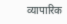व्यापारिक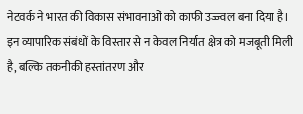नेटवर्क ने भारत की विकास संभावनाओं को काफी उज्ज्वल बना दिया है।
इन व्यापारिक संबंधों के विस्तार से न केवल निर्यात क्षेत्र को मजबूती मिली है, बल्कि तकनीकी हस्तांतरण और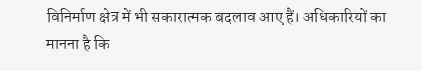विनिर्माण क्षेत्र में भी सकारात्मक बदलाव आए हैं। अधिकारियों का मानना है कि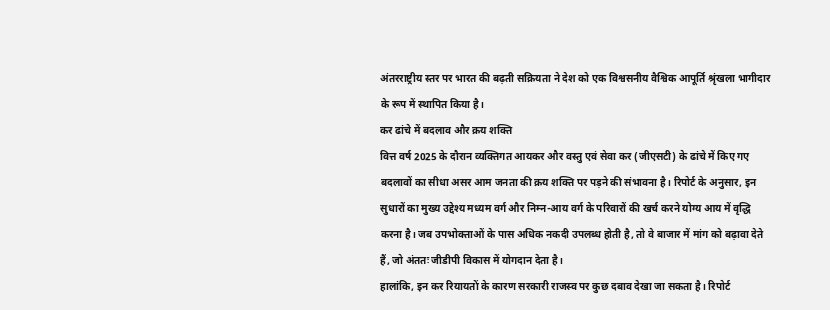अंतरराष्ट्रीय स्तर पर भारत की बढ़ती सक्रियता ने देश को एक विश्वसनीय वैश्विक आपूर्ति श्रृंखला भागीदार के रूप में स्थापित किया है।
कर ढांचे में बदलाव और क्रय शक्ति
वित्त वर्ष 2025 के दौरान व्यक्तिगत आयकर और वस्तु एवं सेवा कर (जीएसटी) के ढांचे में किए गए बदलावों का सीधा असर आम जनता की क्रय शक्ति पर पड़ने की संभावना है। रिपोर्ट के अनुसार, इन सुधारों का मुख्य उद्देश्य मध्यम वर्ग और निम्न-आय वर्ग के परिवारों की खर्च करने योग्य आय में वृद्धि करना है। जब उपभोक्ताओं के पास अधिक नकदी उपलब्ध होती है, तो वे बाजार में मांग को बढ़ावा देते हैं, जो अंततः जीडीपी विकास में योगदान देता है।
हालांकि, इन कर रियायतों के कारण सरकारी राजस्व पर कुछ दबाव देखा जा सकता है। रिपोर्ट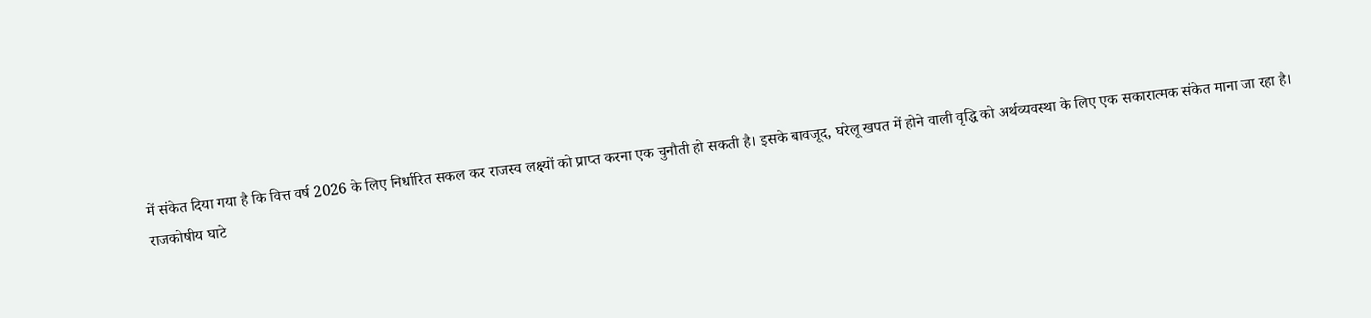में संकेत दिया गया है कि वित्त वर्ष 2026 के लिए निर्धारित सकल कर राजस्व लक्ष्यों को प्राप्त करना एक चुनौती हो सकती है। इसके बावजूद, घरेलू खपत में होने वाली वृद्धि को अर्थव्यवस्था के लिए एक सकारात्मक संकेत माना जा रहा है।
राजकोषीय घाटे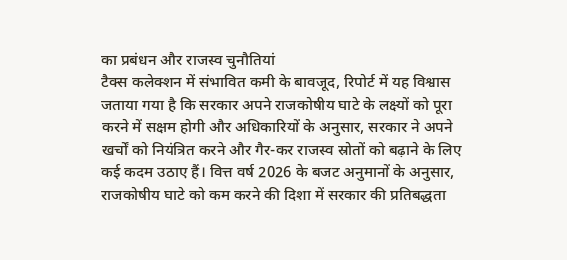का प्रबंधन और राजस्व चुनौतियां
टैक्स कलेक्शन में संभावित कमी के बावजूद, रिपोर्ट में यह विश्वास जताया गया है कि सरकार अपने राजकोषीय घाटे के लक्ष्यों को पूरा करने में सक्षम होगी और अधिकारियों के अनुसार, सरकार ने अपने खर्चों को नियंत्रित करने और गैर-कर राजस्व स्रोतों को बढ़ाने के लिए कई कदम उठाए हैं। वित्त वर्ष 2026 के बजट अनुमानों के अनुसार, राजकोषीय घाटे को कम करने की दिशा में सरकार की प्रतिबद्धता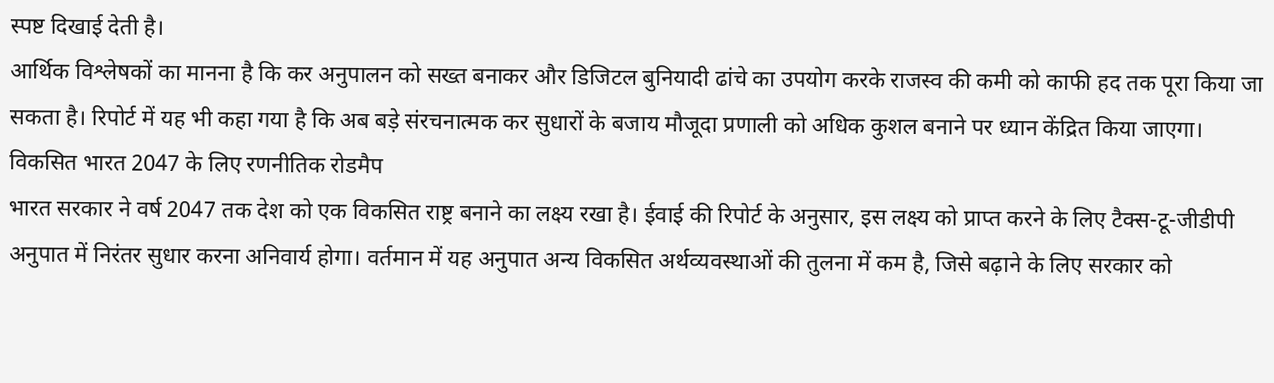स्पष्ट दिखाई देती है।
आर्थिक विश्लेषकों का मानना है कि कर अनुपालन को सख्त बनाकर और डिजिटल बुनियादी ढांचे का उपयोग करके राजस्व की कमी को काफी हद तक पूरा किया जा सकता है। रिपोर्ट में यह भी कहा गया है कि अब बड़े संरचनात्मक कर सुधारों के बजाय मौजूदा प्रणाली को अधिक कुशल बनाने पर ध्यान केंद्रित किया जाएगा।
विकसित भारत 2047 के लिए रणनीतिक रोडमैप
भारत सरकार ने वर्ष 2047 तक देश को एक विकसित राष्ट्र बनाने का लक्ष्य रखा है। ईवाई की रिपोर्ट के अनुसार, इस लक्ष्य को प्राप्त करने के लिए टैक्स-टू-जीडीपी अनुपात में निरंतर सुधार करना अनिवार्य होगा। वर्तमान में यह अनुपात अन्य विकसित अर्थव्यवस्थाओं की तुलना में कम है, जिसे बढ़ाने के लिए सरकार को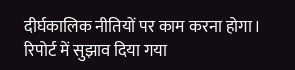दीर्घकालिक नीतियों पर काम करना होगा।
रिपोर्ट में सुझाव दिया गया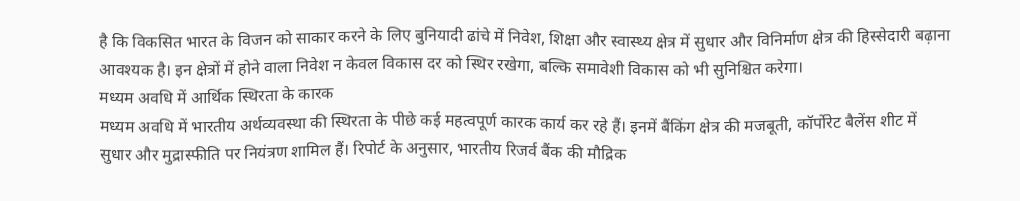है कि विकसित भारत के विजन को साकार करने के लिए बुनियादी ढांचे में निवेश, शिक्षा और स्वास्थ्य क्षेत्र में सुधार और विनिर्माण क्षेत्र की हिस्सेदारी बढ़ाना आवश्यक है। इन क्षेत्रों में होने वाला निवेश न केवल विकास दर को स्थिर रखेगा, बल्कि समावेशी विकास को भी सुनिश्चित करेगा।
मध्यम अवधि में आर्थिक स्थिरता के कारक
मध्यम अवधि में भारतीय अर्थव्यवस्था की स्थिरता के पीछे कई महत्वपूर्ण कारक कार्य कर रहे हैं। इनमें बैंकिंग क्षेत्र की मजबूती, कॉर्पोरेट बैलेंस शीट में सुधार और मुद्रास्फीति पर नियंत्रण शामिल हैं। रिपोर्ट के अनुसार, भारतीय रिजर्व बैंक की मौद्रिक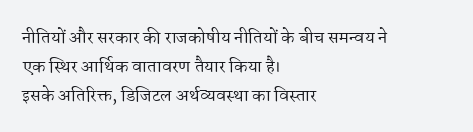नीतियों और सरकार की राजकोषीय नीतियों के बीच समन्वय ने एक स्थिर आर्थिक वातावरण तैयार किया है।
इसके अतिरिक्त, डिजिटल अर्थव्यवस्था का विस्तार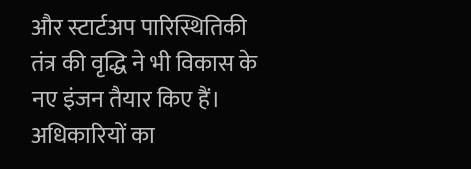और स्टार्टअप पारिस्थितिकी तंत्र की वृद्धि ने भी विकास के नए इंजन तैयार किए हैं। अधिकारियों का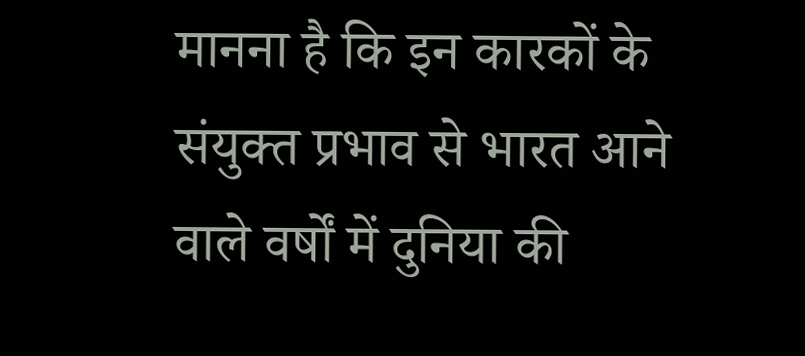मानना है कि इन कारकों के संयुक्त प्रभाव से भारत आने वाले वर्षों में दुनिया की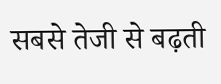सबसे तेजी से बढ़ती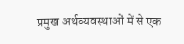प्रमुख अर्थव्यवस्थाओं में से एक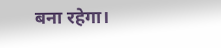बना रहेगा।